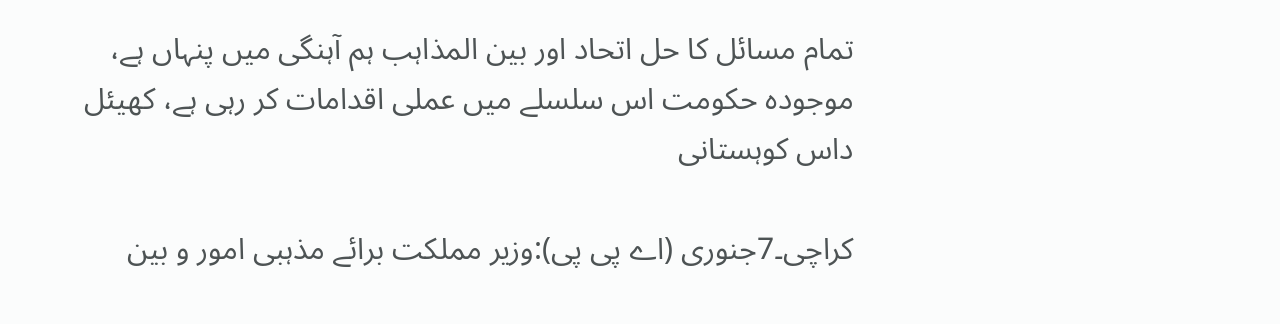تمام مسائل کا حل اتحاد اور بین المذاہب ہم آہنگی میں پنہاں ہے، موجودہ حکومت اس سلسلے میں عملی اقدامات کر رہی ہے، کھیئل داس کوہستانی

کراچی۔7جنوری (اے پی پی):وزیر مملکت برائے مذہبی امور و بین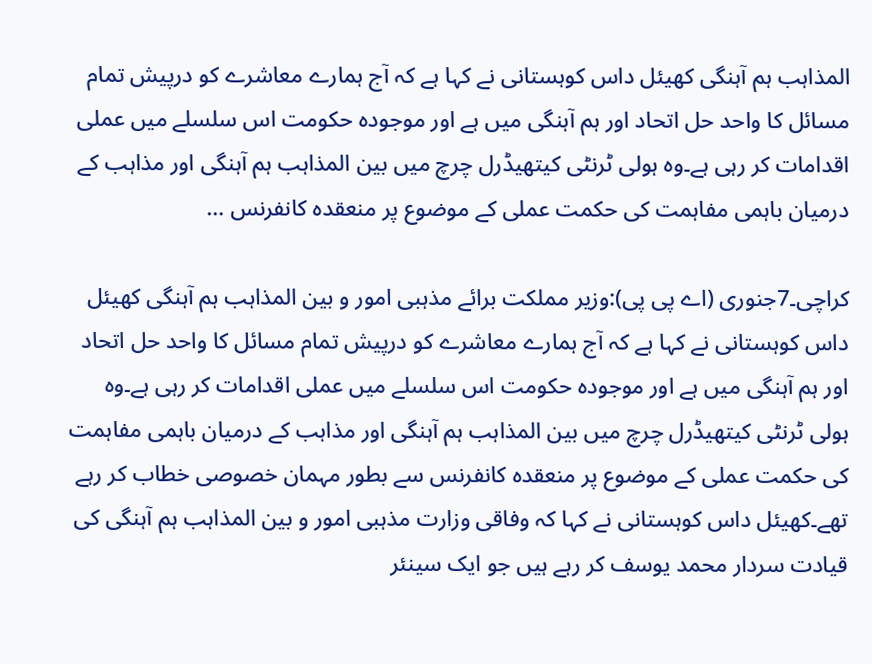المذاہب ہم آہنگی کھیئل داس کوہستانی نے کہا ہے کہ آج ہمارے معاشرے کو درپیش تمام مسائل کا واحد حل اتحاد اور ہم آہنگی میں ہے اور موجودہ حکومت اس سلسلے میں عملی اقدامات کر رہی ہے۔وہ ہولی ٹرنٹی کیتھیڈرل چرچ میں بین المذاہب ہم آہنگی اور مذاہب کے درمیان باہمی مفاہمت کی حکمت عملی کے موضوع پر منعقدہ کانفرنس …

کراچی۔7جنوری (اے پی پی):وزیر مملکت برائے مذہبی امور و بین المذاہب ہم آہنگی کھیئل داس کوہستانی نے کہا ہے کہ آج ہمارے معاشرے کو درپیش تمام مسائل کا واحد حل اتحاد اور ہم آہنگی میں ہے اور موجودہ حکومت اس سلسلے میں عملی اقدامات کر رہی ہے۔وہ ہولی ٹرنٹی کیتھیڈرل چرچ میں بین المذاہب ہم آہنگی اور مذاہب کے درمیان باہمی مفاہمت کی حکمت عملی کے موضوع پر منعقدہ کانفرنس سے بطور مہمان خصوصی خطاب کر رہے تھے۔کھیئل داس کوہستانی نے کہا کہ وفاقی وزارت مذہبی امور و بین المذاہب ہم آہنگی کی قیادت سردار محمد یوسف کر رہے ہیں جو ایک سینئر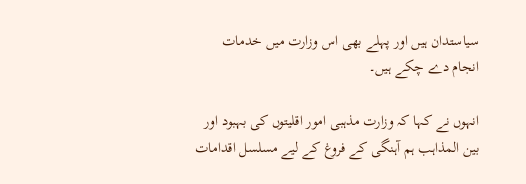سیاستدان ہیں اور پہلے بھی اس وزارت میں خدمات انجام دے چکے ہیں۔

انہوں نے کہا کہ وزارت مذہبی امور اقلیتوں کی بہبود اور بین المذاہب ہم آہنگی کے فروغ کے لیے مسلسل اقدامات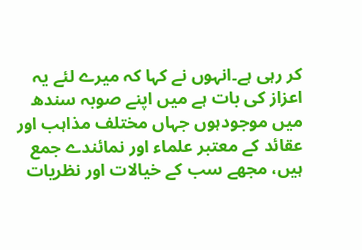کر رہی ہے۔انہوں نے کہا کہ میرے لئے یہ اعزاز کی بات ہے میں اپنے صوبہ سندھ میں موجودہوں جہاں مختلف مذاہب اور عقائد کے معتبر علماء اور نمائندے جمع ہیں، مجھے سب کے خیالات اور نظریات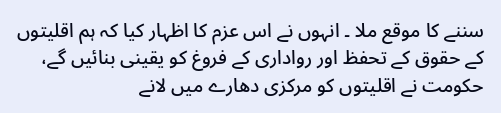سننے کا موقع ملا ۔ انہوں نے اس عزم کا اظہار کیا کہ ہم اقلیتوں کے حقوق کے تحفظ اور رواداری کے فروغ کو یقینی بنائیں گے، حکومت نے اقلیتوں کو مرکزی دھارے میں لانے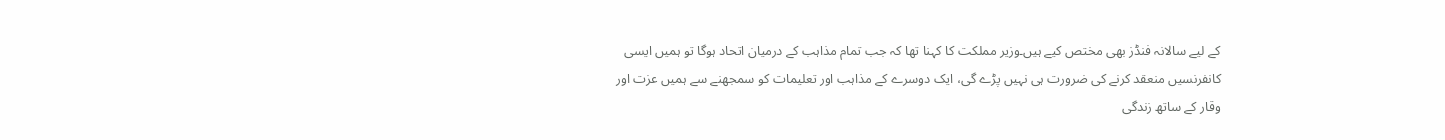کے لیے سالانہ فنڈز بھی مختص کیے ہیں۔وزیر مملکت کا کہنا تھا کہ جب تمام مذاہب کے درمیان اتحاد ہوگا تو ہمیں ایسی کانفرنسیں منعقد کرنے کی ضرورت ہی نہیں پڑے گی، ایک دوسرے کے مذاہب اور تعلیمات کو سمجھنے سے ہمیں عزت اور وقار کے ساتھ زندگی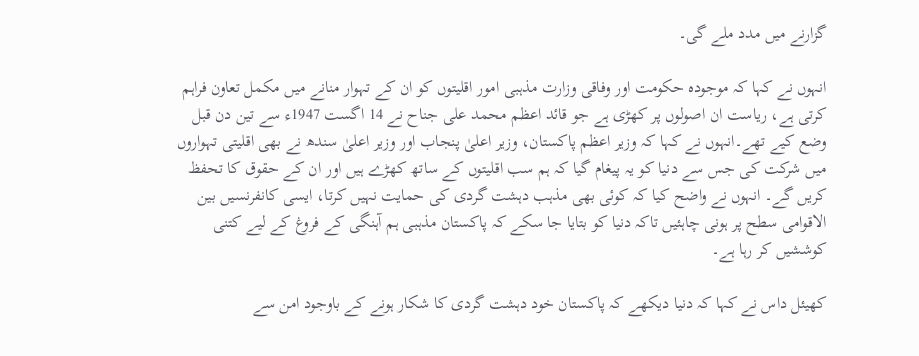گزارنے میں مدد ملے گی۔

انہوں نے کہا کہ موجودہ حکومت اور وفاقی وزارت مذہبی امور اقلیتوں کو ان کے تہوار منانے میں مکمل تعاون فراہم کرتی ہے، ریاست ان اصولوں پر کھڑی ہے جو قائد اعظم محمد علی جناح نے 14 اگست 1947ء سے تین دن قبل وضع کیے تھے۔انہوں نے کہا کہ وزیر اعظم پاکستان، وزیر اعلیٰ پنجاب اور وزیر اعلیٰ سندھ نے بھی اقلیتی تہواروں میں شرکت کی جس سے دنیا کو یہ پیغام گیا کہ ہم سب اقلیتوں کے ساتھ کھڑے ہیں اور ان کے حقوق کا تحفظ کریں گے۔ انہوں نے واضح کیا کہ کوئی بھی مذہب دہشت گردی کی حمایت نہیں کرتا، ایسی کانفرنسیں بین الاقوامی سطح پر ہونی چاہئیں تاکہ دنیا کو بتایا جا سکے کہ پاکستان مذہبی ہم آہنگی کے فروغ کے لیے کتنی کوششیں کر رہا ہے۔

کھیئل داس نے کہا کہ دنیا دیکھے کہ پاکستان خود دہشت گردی کا شکار ہونے کے باوجود امن سے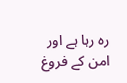رہ رہا ہے اور امن کے فروغ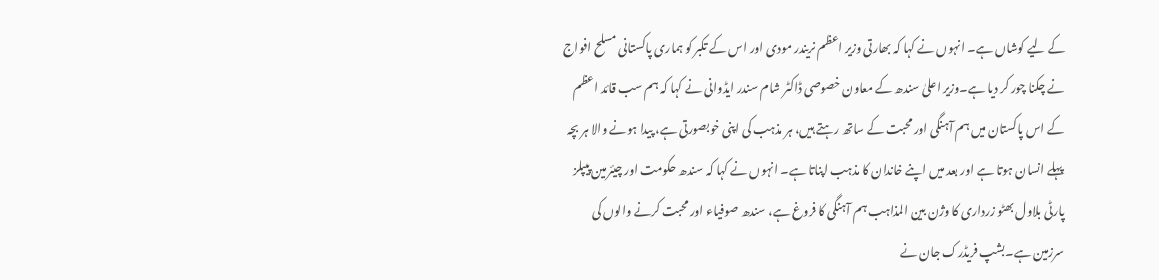کے لیے کوشاں ہے۔ انہوں نے کہا کہ بھارتی وزیر اعظم نریندر مودی اور اس کے تکبر کو ہماری پاکستانی مسلح افواج نے چکنا چور کر دیا ہے۔وزیر اعلیٰ سندھ کے معاون خصوصی ڈاکٹر شام سندر ایڈوانی نے کہا کہ ہم سب قائد اعظم کے اس پاکستان میں ہم آہنگی اور محبت کے ساتھ رہتے ہیں، ہر مذہب کی اپنی خوبصورتی ہے، پیدا ہونے والا ہر بچہ پہلے انسان ہوتا ہے اور بعد میں اپنے خاندان کا مذہب اپناتا ہے۔ انہوں نے کہا کہ سندھ حکومت اور چیئرمین پیپلز پارٹی بلاول بھٹو زرداری کا وژن بین المذاہب ہم آہنگی کا فروغ ہے، سندھ صوفیاء اور محبت کرنے والوں کی سرزمین ہے۔بشپ فریڈرک جان نے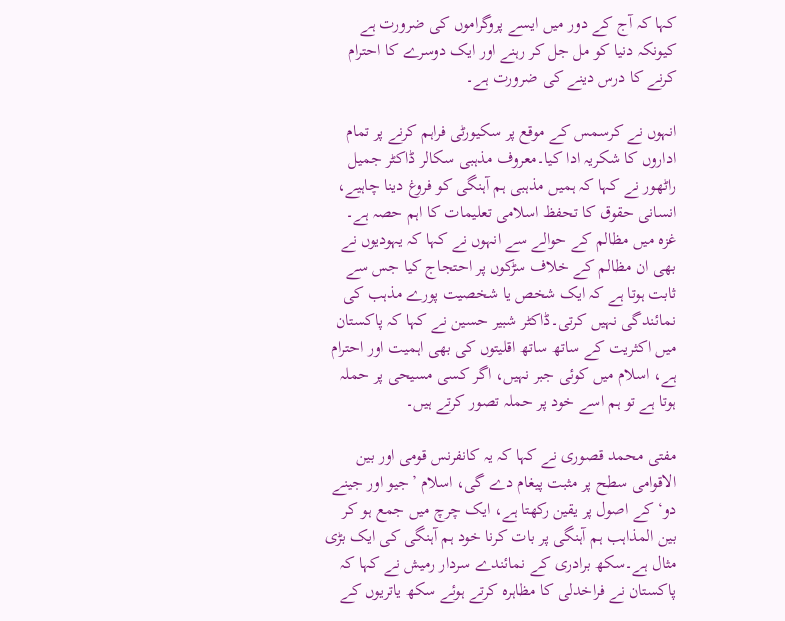کہا کہ آج کے دور میں ایسے پروگراموں کی ضرورت ہے کیونکہ دنیا کو مل جل کر رہنے اور ایک دوسرے کا احترام کرنے کا درس دینے کی ضرورت ہے۔

انہوں نے کرسمس کے موقع پر سکیورٹی فراہم کرنے پر تمام اداروں کا شکریہ ادا کیا۔معروف مذہبی سکالر ڈاکٹر جمیل راٹھور نے کہا کہ ہمیں مذہبی ہم آہنگی کو فروغ دینا چاہیے، انسانی حقوق کا تحفظ اسلامی تعلیمات کا اہم حصہ ہے۔ غزہ میں مظالم کے حوالے سے انہوں نے کہا کہ یہودیوں نے بھی ان مظالم کے خلاف سڑکوں پر احتجاج کیا جس سے ثابت ہوتا ہے کہ ایک شخص یا شخصیت پورے مذہب کی نمائندگی نہیں کرتی۔ڈاکٹر شبیر حسین نے کہا کہ پاکستان میں اکثریت کے ساتھ ساتھ اقلیتوں کی بھی اہمیت اور احترام ہے، اسلام میں کوئی جبر نہیں، اگر کسی مسیحی پر حملہ ہوتا ہے تو ہم اسے خود پر حملہ تصور کرتے ہیں۔

مفتی محمد قصوری نے کہا کہ یہ کانفرنس قومی اور بین الاقوامی سطح پر مثبت پیغام دے گی، اسلام ’جیو اور جینے دو‘ کے اصول پر یقین رکھتا ہے، ایک چرچ میں جمع ہو کر بین المذاہب ہم آہنگی پر بات کرنا خود ہم آہنگی کی ایک بڑی مثال ہے۔سکھ برادری کے نمائندے سردار رمیش نے کہا کہ پاکستان نے فراخدلی کا مظاہرہ کرتے ہوئے سکھ یاتریوں کے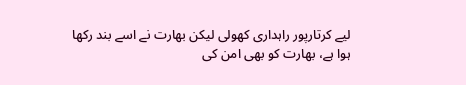لیے کرتارپور راہداری کھولی لیکن بھارت نے اسے بند رکھا ہوا ہے، بھارت کو بھی امن کی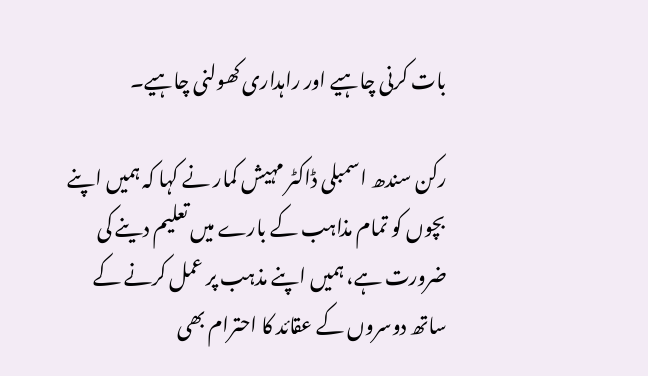بات کرنی چاہیے اور راہداری کھولنی چاہیے۔

رکن سندھ اسمبلی ڈاکٹر مہیش کمار نے کہا کہ ہمیں اپنے بچوں کو تمام مذاہب کے بارے میں تعلیم دینے کی ضرورت ہے، ہمیں اپنے مذہب پر عمل کرنے کے ساتھ دوسروں کے عقائد کا احترام بھی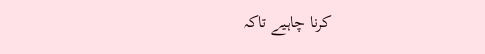کرنا چاہیے تاکہ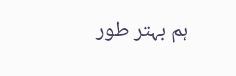ہم بہتر طور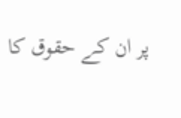پر ان کے حقوق کا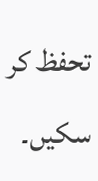تحفظ کر سکیں۔